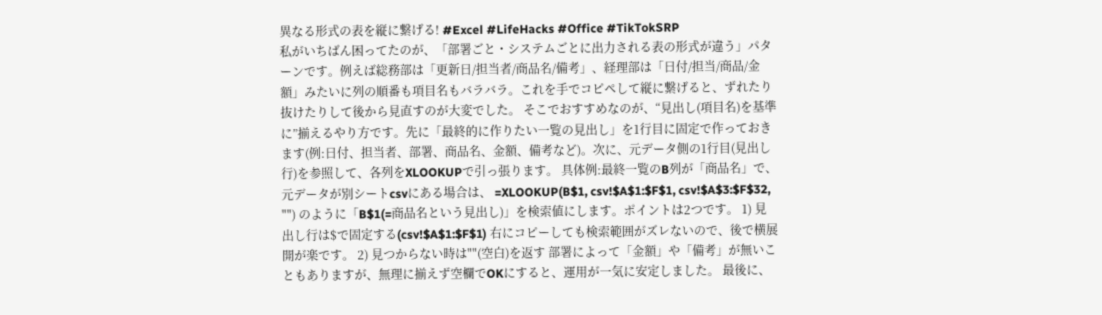異なる形式の表を縦に繋げる! #Excel #LifeHacks #Office #TikTokSRP
私がいちばん困ってたのが、「部署ごと・システムごとに出力される表の形式が違う」パターンです。例えば総務部は「更新日/担当者/商品名/備考」、経理部は「日付/担当/商品/金額」みたいに列の順番も項目名もバラバラ。これを手でコピペして縦に繋げると、ずれたり抜けたりして後から見直すのが大変でした。 そこでおすすめなのが、“見出し(項目名)を基準に”揃えるやり方です。先に「最終的に作りたい一覧の見出し」を1行目に固定で作っておきます(例:日付、担当者、部署、商品名、金額、備考など)。次に、元データ側の1行目(見出し行)を参照して、各列をXLOOKUPで引っ張ります。 具体例:最終一覧のB列が「商品名」で、元データが別シートcsvにある場合は、 =XLOOKUP(B$1, csv!$A$1:$F$1, csv!$A$3:$F$32, "") のように「B$1(=商品名という見出し)」を検索値にします。ポイントは2つです。 1) 見出し行は$で固定する(csv!$A$1:$F$1) 右にコピーしても検索範囲がズレないので、後で横展開が楽です。 2) 見つからない時は""(空白)を返す 部署によって「金額」や「備考」が無いこともありますが、無理に揃えず空欄でOKにすると、運用が一気に安定しました。 最後に、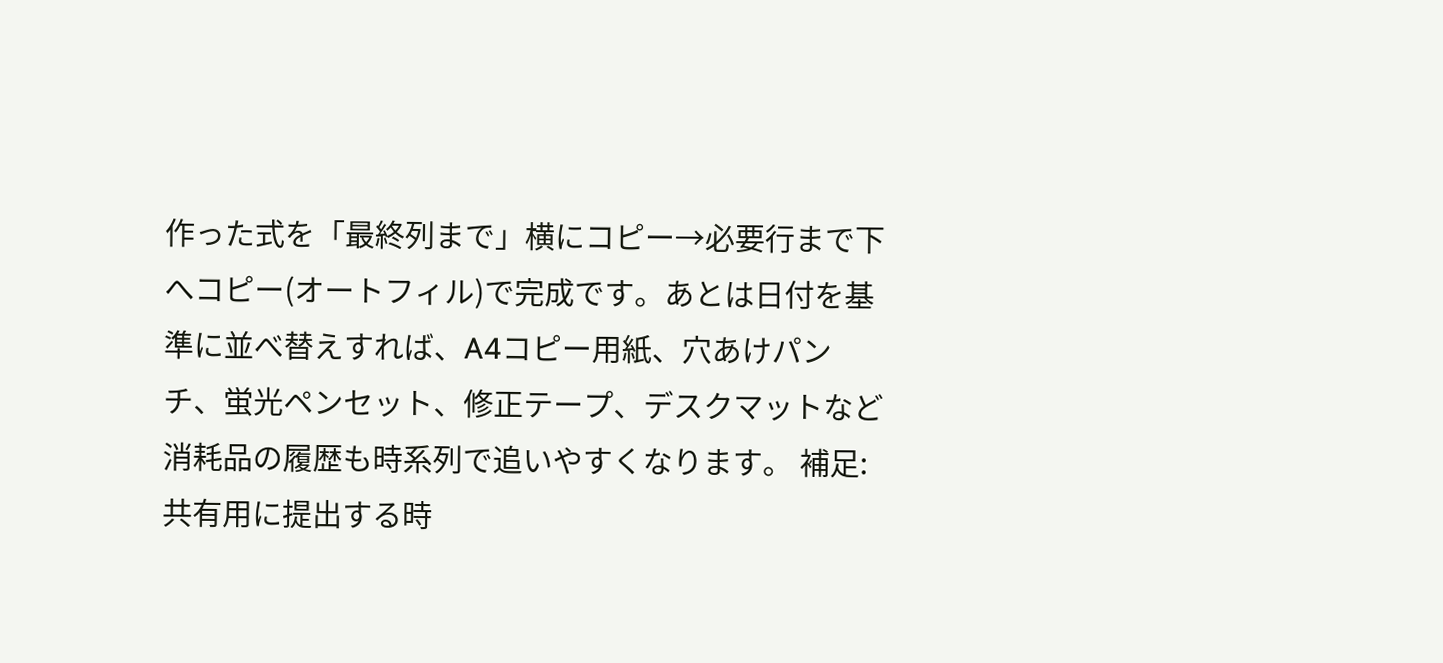作った式を「最終列まで」横にコピー→必要行まで下へコピー(オートフィル)で完成です。あとは日付を基準に並べ替えすれば、A4コピー用紙、穴あけパンチ、蛍光ペンセット、修正テープ、デスクマットなど消耗品の履歴も時系列で追いやすくなります。 補足:共有用に提出する時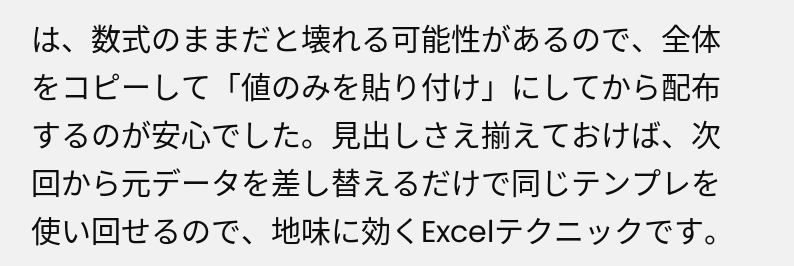は、数式のままだと壊れる可能性があるので、全体をコピーして「値のみを貼り付け」にしてから配布するのが安心でした。見出しさえ揃えておけば、次回から元データを差し替えるだけで同じテンプレを使い回せるので、地味に効くExcelテクニックです。